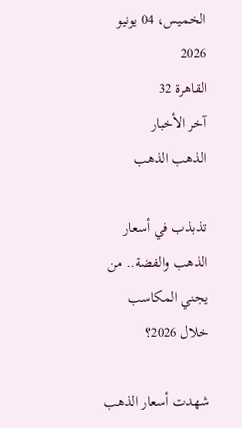الخميس، 04 يونيو 2026
القاهرة 32
آخر الأخبار
الذهب الذهب

تذبذب في أسعار الذهب والفضة.. من يجني المكاسب خلال 2026؟

شهدت أسعار الذهب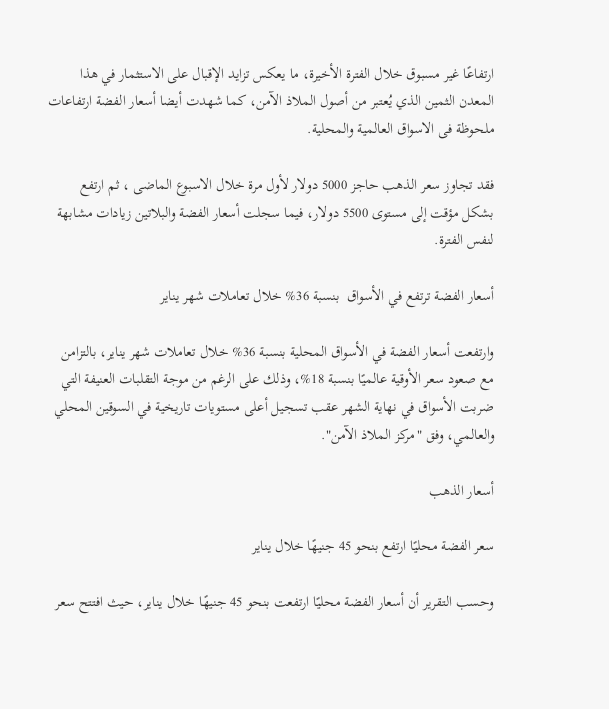ارتفاعًا غير مسبوق خلال الفترة الأخيرة، ما يعكس تزايد الإقبال على الاستثمار في هذا المعدن الثمين الذي يُعتبر من أصول الملاذ الآمن، كما شهدت أيضا أسعار الفضة ارتفاعات ملحوظة فى الاسواق العالمية والمحلية.

فقد تجاوز سعر الذهب حاجز 5000 دولار لأول مرة خلال الاسبوع الماضى ، ثم ارتفع بشكل مؤقت إلى مستوى 5500 دولار، فيما سجلت أسعار الفضة والبلاتين زيادات مشابهة لنفس الفترة.

أسعار الفضة ترتفع في الأسواق  بنسبة 36% خلال تعاملات شهر يناير

وارتفعت أسعار الفضة في الأسواق المحلية بنسبة 36% خلال تعاملات شهر يناير، بالتزامن مع صعود سعر الأوقية عالميًا بنسبة 18%، وذلك على الرغم من موجة التقلبات العنيفة التي ضربت الأسواق في نهاية الشهر عقب تسجيل أعلى مستويات تاريخية في السوقين المحلي والعالمي، وفق "مركز الملاذ الآمن".

أسعار الذهب

سعر الفضة محليًا ارتفع بنحو 45 جنيهًا خلال يناير

وحسب التقرير أن أسعار الفضة محليًا ارتفعت بنحو 45 جنيهًا خلال يناير، حيث افتتح سعر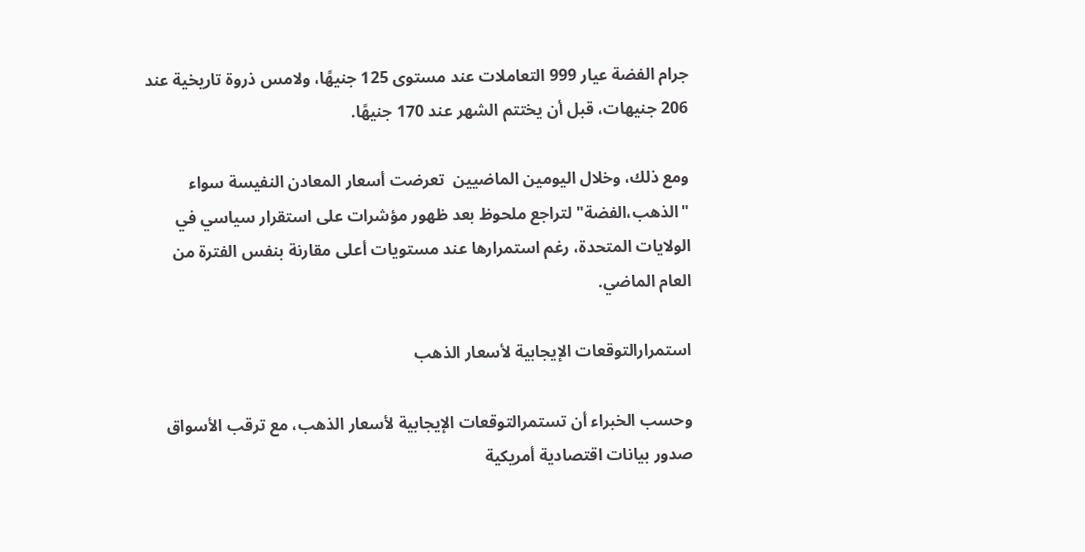جرام الفضة عيار 999 التعاملات عند مستوى 125 جنيهًا، ولامس ذروة تاريخية عند 206 جنيهات، قبل أن يختتم الشهر عند 170 جنيهًا.

ومع ذلك، وخلال اليومين الماضيين  تعرضت أسعار المعادن النفيسة سواء "الذهب،الفضة" لتراجع ملحوظ بعد ظهور مؤشرات على استقرار سياسي في الولايات المتحدة، رغم استمرارها عند مستويات أعلى مقارنة بنفس الفترة من العام الماضي.

استمرارالتوقعات الإيجابية لأسعار الذهب

وحسب الخبراء أن تستمرالتوقعات الإيجابية لأسعار الذهب، مع ترقب الأسواق صدور بيانات اقتصادية أمريكية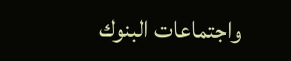واجتماعات البنوك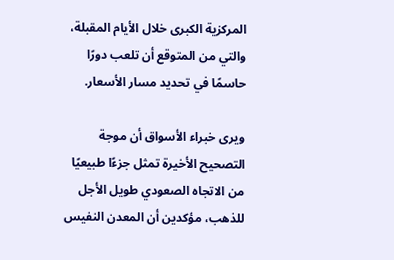المركزية الكبرى خلال الأيام المقبلة، والتي من المتوقع أن تلعب دورًا حاسمًا في تحديد مسار الأسعار.

ويرى خبراء الأسواق أن موجة التصحيح الأخيرة تمثل جزءًا طبيعيًا من الاتجاه الصعودي طويل الأجل للذهب، مؤكدين أن المعدن النفيس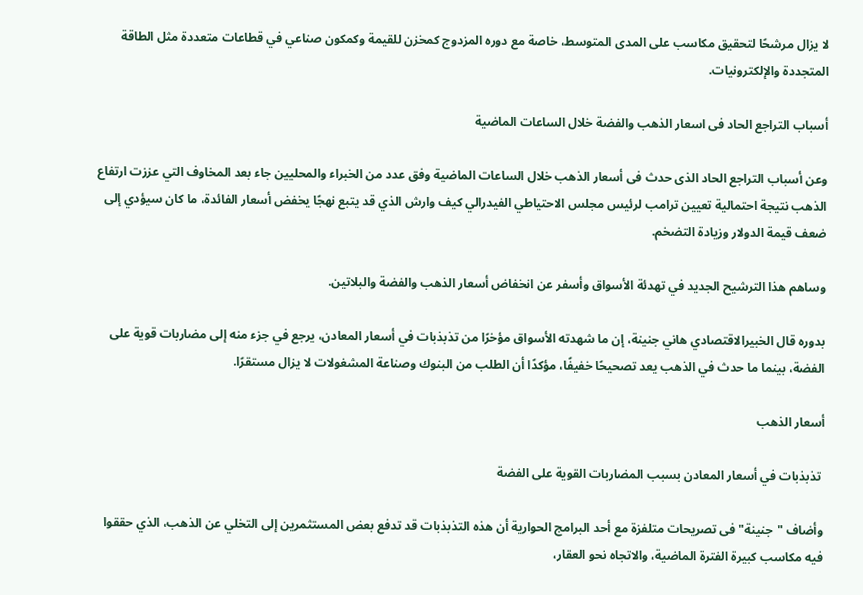لا يزال مرشحًا لتحقيق مكاسب على المدى المتوسط، خاصة مع دوره المزدوج كمخزن للقيمة وكمكون صناعي في قطاعات متعددة مثل الطاقة المتجددة والإلكترونيات.

أسباب التراجع الحاد فى اسعار الذهب والفضة خلال الساعات الماضية

وعن أسباب التراجع الحاد الذى حدث فى أسعار الذهب خلال الساعات الماضية وفق عدد من الخبراء والمحليين جاء بعد المخاوف التي عززت ارتفاع الذهب نتيجة احتمالية تعيين ترامب لرئيس مجلس الاحتياطي الفيدرالي كيف وارش الذي قد يتبع نهجًا يخفض أسعار الفائدة، ما كان سيؤدي إلى ضعف قيمة الدولار وزيادة التضخم.

وساهم هذا الترشيح الجديد في تهدئة الأسواق وأسفر عن انخفاض أسعار الذهب والفضة والبلاتين.

بدوره قال الخبيرالاقتصادي هاني جنينة، إن ما شهدته الأسواق مؤخرًا من تذبذبات في أسعار المعادن، يرجع في جزء منه إلى مضاربات قوية على الفضة، بينما ما حدث في الذهب يعد تصحيحًا خفيفًا، مؤكدًا أن الطلب من البنوك وصناعة المشغولات لا يزال مستقرًا.

أسعار الذهب

 تذبذبات في أسعار المعادن بسبب المضاربات القوية على الفضة

وأضاف "جنينة" فى تصريحات متلفزة مع أحد البرامج الحوارية أن هذه التذبذبات قد تدفع بعض المستثمرين إلى التخلي عن الذهب، الذي حققوا فيه مكاسب كبيرة الفترة الماضية، والاتجاه نحو العقار،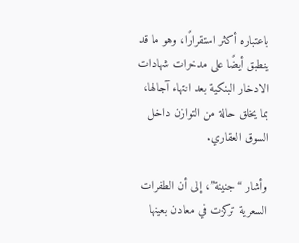باعتباره أكثر استقرارًا، وهو ما قد ينطبق أيضًا على مدخرات شهادات الادخار البنكية بعد انتهاء آجالها، بما يخلق حالة من التوازن داخل السوق العقاري.

وأشار “جنينة”، إلى أن الطفرات السعرية تركزت في معادن بعينها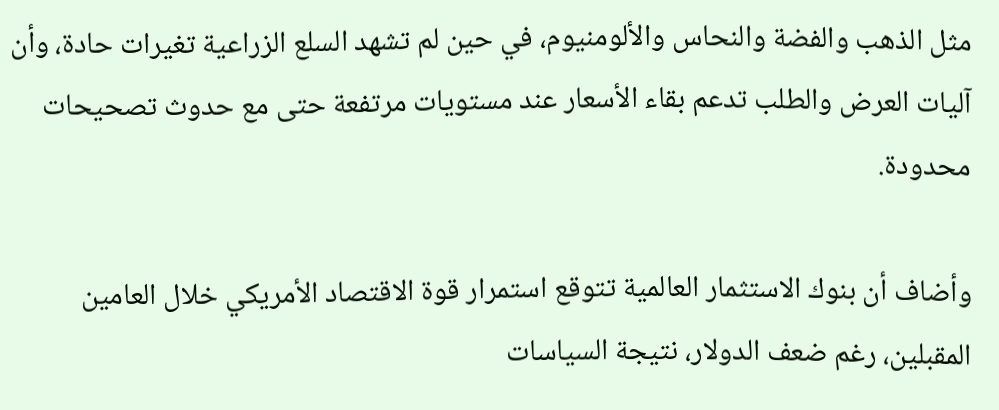مثل الذهب والفضة والنحاس والألومنيوم، في حين لم تشهد السلع الزراعية تغيرات حادة، وأن آليات العرض والطلب تدعم بقاء الأسعار عند مستويات مرتفعة حتى مع حدوث تصحيحات محدودة.

وأضاف أن بنوك الاستثمار العالمية تتوقع استمرار قوة الاقتصاد الأمريكي خلال العامين المقبلين، رغم ضعف الدولار، نتيجة السياسات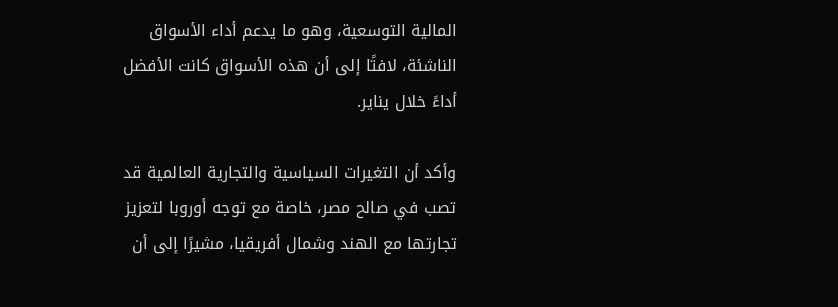المالية التوسعية، وهو ما يدعم أداء الأسواق الناشئة، لافتًا إلى أن هذه الأسواق كانت الأفضل أداءً خلال يناير.

وأكد أن التغيرات السياسية والتجارية العالمية قد تصب في صالح مصر، خاصة مع توجه أوروبا لتعزيز تجارتها مع الهند وشمال أفريقيا، مشيرًا إلى أن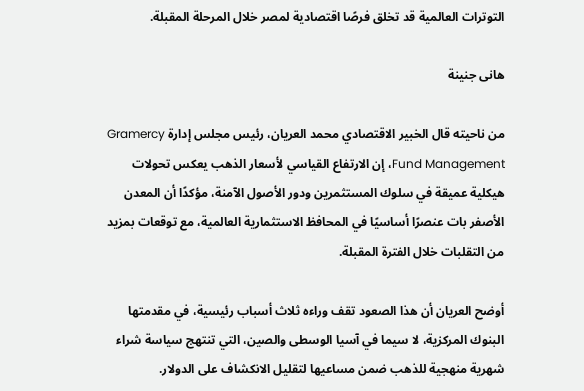التوترات العالمية قد تخلق فرصًا اقتصادية لمصر خلال المرحلة المقبلة.

هانى جنينة

من ناحيته قال الخبير الاقتصادي محمد العريان، رئيس مجلس إدارة Gramercy Fund Management، إن الارتفاع القياسي لأسعار الذهب يعكس تحولات هيكلية عميقة في سلوك المستثمرين ودور الأصول الآمنة، مؤكدًا أن المعدن الأصفر بات عنصرًا أساسيًا في المحافظ الاستثمارية العالمية، مع توقعات بمزيد من التقلبات خلال الفترة المقبلة.

أوضح العريان أن هذا الصعود تقف وراءه ثلاث أسباب رئيسية، في مقدمتها البنوك المركزية، لا سيما في آسيا الوسطى والصين، التي تنتهج سياسة شراء شهرية منهجية للذهب ضمن مساعيها لتقليل الانكشاف على الدولار.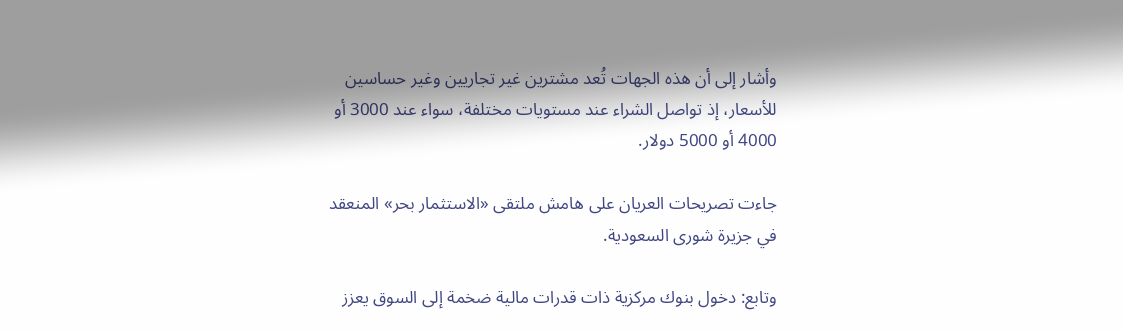وأشار إلى أن هذه الجهات تُعد مشترين غير تجاريين وغير حساسين للأسعار، إذ تواصل الشراء عند مستويات مختلفة، سواء عند 3000 أو 4000 أو 5000 دولار.

جاءت تصريحات العريان على هامش ملتقى «الاستثمار بحر» المنعقد في جزيرة شورى السعودية.

وتابع: دخول بنوك مركزية ذات قدرات مالية ضخمة إلى السوق يعزز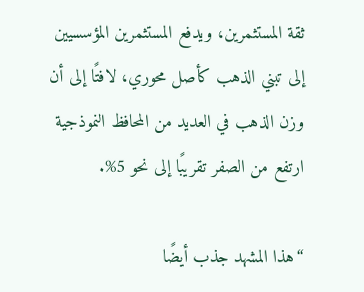ثقة المستثمرين، ويدفع المستثمرين المؤسسيين إلى تبني الذهب كأصل محوري، لافتًا إلى أن وزن الذهب في العديد من المحافظ النموذجية ارتفع من الصفر تقريبًا إلى نحو 5%.

“هذا المشهد جذب أيضًا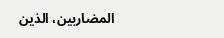المضاربين، الذين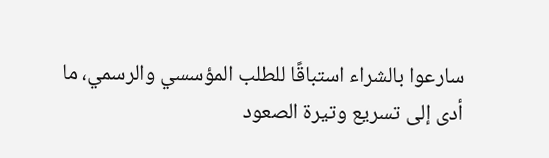سارعوا بالشراء استباقًا للطلب المؤسسي والرسمي، ما أدى إلى تسريع وتيرة الصعود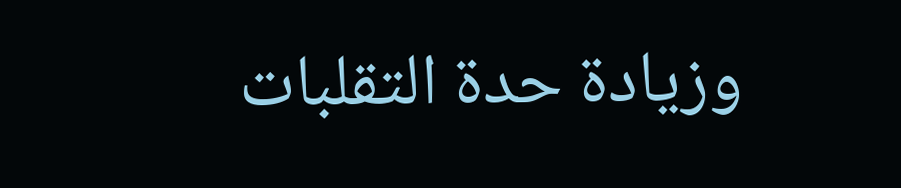وزيادة حدة التقلبات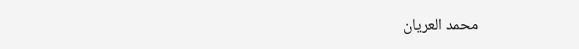محمد العريان